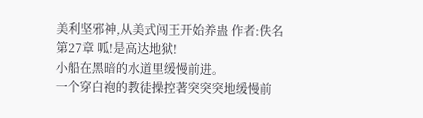美利坚邪神,从美式闯王开始养蛊 作者:佚名
第27章 呱!是高达地狱!
小船在黑暗的水道里缓慢前进。
一个穿白袍的教徒操控著突突突地缓慢前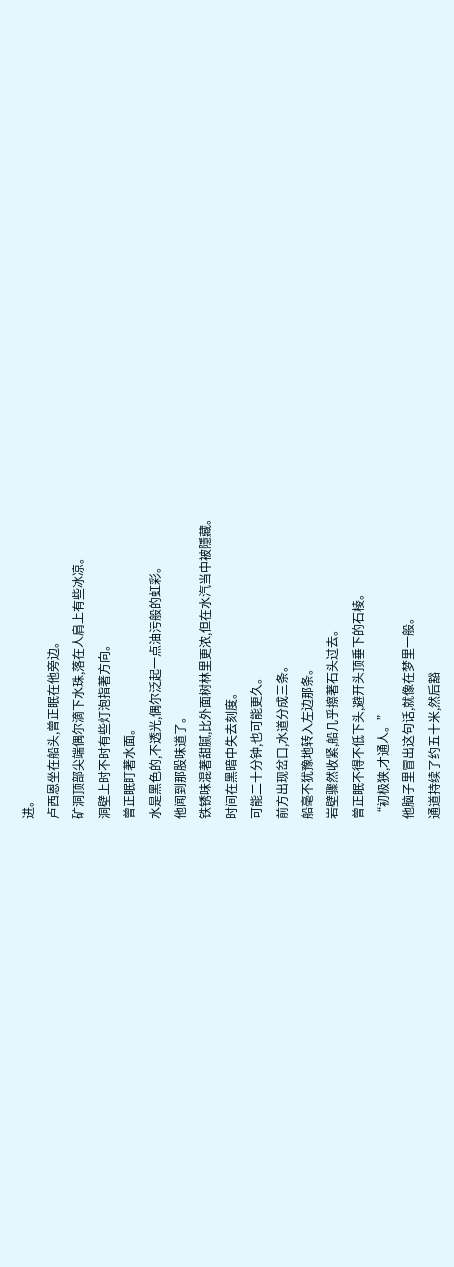进。
卢西恩坐在船头,曾正眠在他旁边。
矿洞顶部尖端偶尔滴下水珠,落在人肩上有些冰凉。
洞壁上时不时有些灯泡指著方向。
曾正眠盯著水面。
水是黑色的,不透光,偶尔泛起一点油污般的虹彩。
他闻到那股味道了。
铁锈味混著甜腻,比外面树林里更浓,但在水汽当中被隱藏。
时间在黑暗中失去刻度。
可能二十分钟,也可能更久。
前方出现岔口,水道分成三条。
船毫不犹豫地转入左边那条。
岩壁骤然收紧,船几乎擦著石头过去。
曾正眠不得不低下头,避开头顶垂下的石棱。
“初极狭,才通人。”
他脑子里冒出这句话,就像在梦里一般。
通道持续了约五十米,然后豁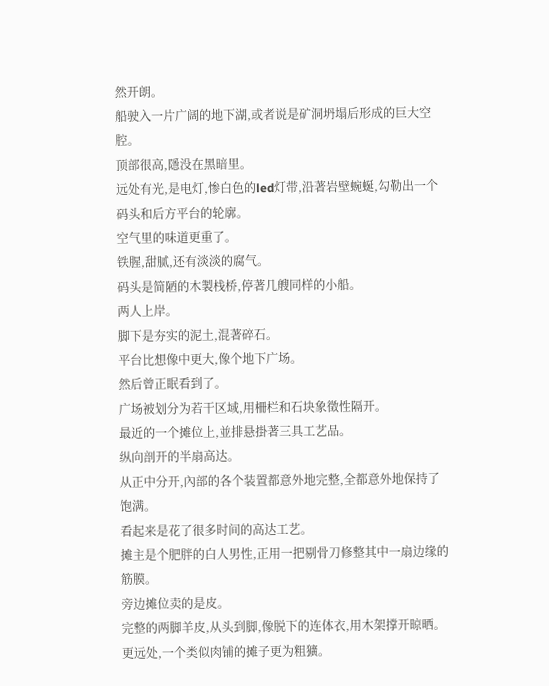然开朗。
船驶入一片广阔的地下湖,或者说是矿洞坍塌后形成的巨大空腔。
顶部很高,隱没在黑暗里。
远处有光,是电灯,惨白色的led灯带,沿著岩壁蜿蜒,勾勒出一个码头和后方平台的轮廓。
空气里的味道更重了。
铁腥,甜腻,还有淡淡的腐气。
码头是简陋的木製栈桥,停著几艘同样的小船。
两人上岸。
脚下是夯实的泥土,混著碎石。
平台比想像中更大,像个地下广场。
然后曾正眠看到了。
广场被划分为若干区域,用柵栏和石块象徵性隔开。
最近的一个摊位上,並排悬掛著三具工艺品。
纵向剖开的半扇高达。
从正中分开,內部的各个装置都意外地完整,全都意外地保持了饱满。
看起来是花了很多时间的高达工艺。
摊主是个肥胖的白人男性,正用一把剔骨刀修整其中一扇边缘的筋膜。
旁边摊位卖的是皮。
完整的两脚羊皮,从头到脚,像脱下的连体衣,用木架撑开晾晒。
更远处,一个类似肉铺的摊子更为粗獷。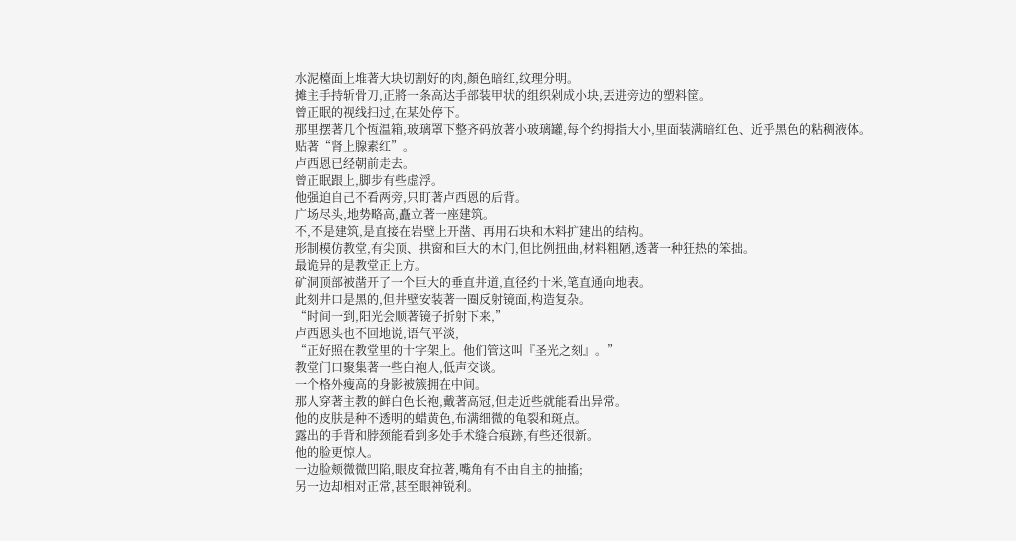水泥檯面上堆著大块切割好的肉,顏色暗红,纹理分明。
摊主手持斩骨刀,正將一条高达手部装甲状的组织剁成小块,丟进旁边的塑料筐。
曾正眠的视线扫过,在某处停下。
那里摆著几个恆温箱,玻璃罩下整齐码放著小玻璃罐,每个约拇指大小,里面装满暗红色、近乎黑色的粘稠液体。
贴著“肾上腺素红”。
卢西恩已经朝前走去。
曾正眠跟上,脚步有些虚浮。
他强迫自己不看两旁,只盯著卢西恩的后背。
广场尽头,地势略高,矗立著一座建筑。
不,不是建筑,是直接在岩壁上开凿、再用石块和木料扩建出的结构。
形制模仿教堂,有尖顶、拱窗和巨大的木门,但比例扭曲,材料粗陋,透著一种狂热的笨拙。
最诡异的是教堂正上方。
矿洞顶部被凿开了一个巨大的垂直井道,直径约十米,笔直通向地表。
此刻井口是黑的,但井壁安装著一圈反射镜面,构造复杂。
“时间一到,阳光会顺著镜子折射下来,”
卢西恩头也不回地说,语气平淡,
“正好照在教堂里的十字架上。他们管这叫『圣光之刻』。”
教堂门口聚集著一些白袍人,低声交谈。
一个格外瘦高的身影被簇拥在中间。
那人穿著主教的鲜白色长袍,戴著高冠,但走近些就能看出异常。
他的皮肤是种不透明的蜡黄色,布满细微的龟裂和斑点。
露出的手背和脖颈能看到多处手术缝合痕跡,有些还很新。
他的脸更惊人。
一边脸颊微微凹陷,眼皮耷拉著,嘴角有不由自主的抽搐;
另一边却相对正常,甚至眼神锐利。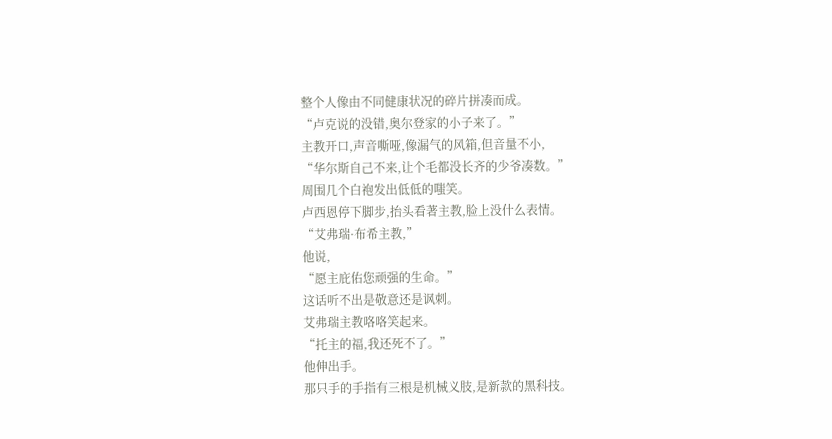整个人像由不同健康状况的碎片拼凑而成。
“卢克说的没错,奥尔登家的小子来了。”
主教开口,声音嘶哑,像漏气的风箱,但音量不小,
“华尔斯自己不来,让个毛都没长齐的少爷凑数。”
周围几个白袍发出低低的嗤笑。
卢西恩停下脚步,抬头看著主教,脸上没什么表情。
“艾弗瑞·布希主教,”
他说,
“愿主庇佑您顽强的生命。”
这话听不出是敬意还是讽刺。
艾弗瑞主教咯咯笑起来。
“托主的福,我还死不了。”
他伸出手。
那只手的手指有三根是机械义肢,是新款的黑科技。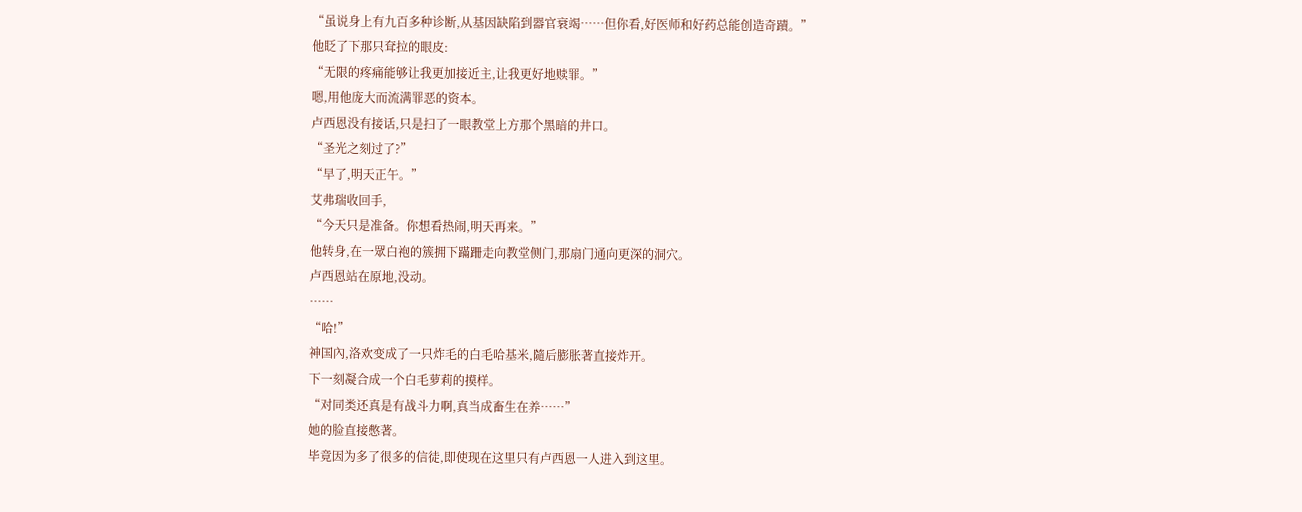“虽说身上有九百多种诊断,从基因缺陷到器官衰竭……但你看,好医师和好药总能创造奇蹟。”
他眨了下那只耷拉的眼皮:
“无限的疼痛能够让我更加接近主,让我更好地赎罪。”
嗯,用他庞大而流满罪恶的资本。
卢西恩没有接话,只是扫了一眼教堂上方那个黑暗的井口。
“圣光之刻过了?”
“早了,明天正午。”
艾弗瑞收回手,
“今天只是准备。你想看热闹,明天再来。”
他转身,在一眾白袍的簇拥下蹣跚走向教堂侧门,那扇门通向更深的洞穴。
卢西恩站在原地,没动。
……
“哈!”
神国內,洛欢变成了一只炸毛的白毛哈基米,隨后膨胀著直接炸开。
下一刻凝合成一个白毛萝莉的摸样。
“对同类还真是有战斗力啊,真当成畜生在养……”
她的脸直接憋著。
毕竟因为多了很多的信徒,即使现在这里只有卢西恩一人进入到这里。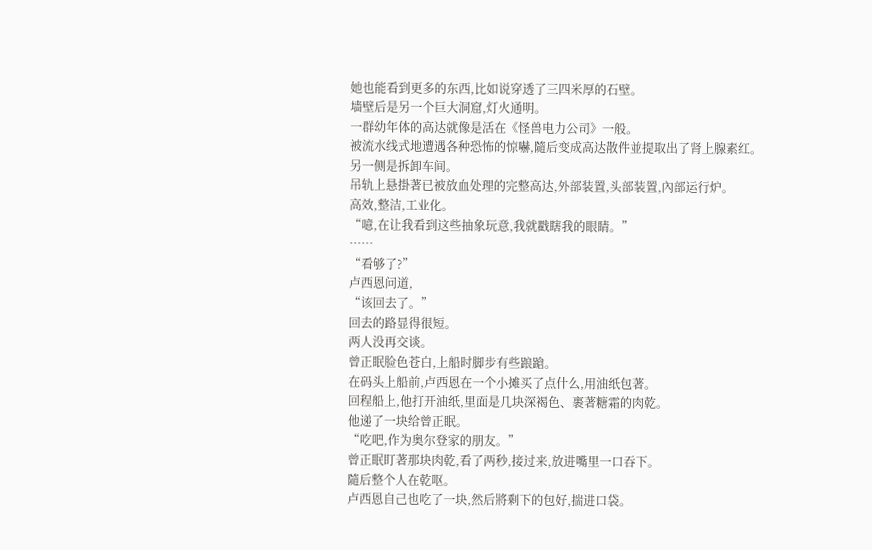她也能看到更多的东西,比如说穿透了三四米厚的石壁。
墙壁后是另一个巨大洞窟,灯火通明。
一群幼年体的高达就像是活在《怪兽电力公司》一般。
被流水线式地遭遇各种恐怖的惊嚇,隨后变成高达散件並提取出了肾上腺素红。
另一侧是拆卸车间。
吊轨上悬掛著已被放血处理的完整高达,外部装置,头部装置,內部运行炉。
高效,整洁,工业化。
“噫,在让我看到这些抽象玩意,我就戳瞎我的眼睛。”
……
“看够了?”
卢西恩问道,
“该回去了。”
回去的路显得很短。
两人没再交谈。
曾正眠脸色苍白,上船时脚步有些踉蹌。
在码头上船前,卢西恩在一个小摊买了点什么,用油纸包著。
回程船上,他打开油纸,里面是几块深褐色、裹著糖霜的肉乾。
他递了一块给曾正眠。
“吃吧,作为奥尔登家的朋友。”
曾正眠盯著那块肉乾,看了两秒,接过来,放进嘴里一口吞下。
隨后整个人在乾呕。
卢西恩自己也吃了一块,然后將剩下的包好,揣进口袋。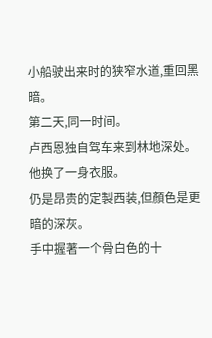小船驶出来时的狭窄水道,重回黑暗。
第二天,同一时间。
卢西恩独自驾车来到林地深处。
他换了一身衣服。
仍是昂贵的定製西装,但顏色是更暗的深灰。
手中握著一个骨白色的十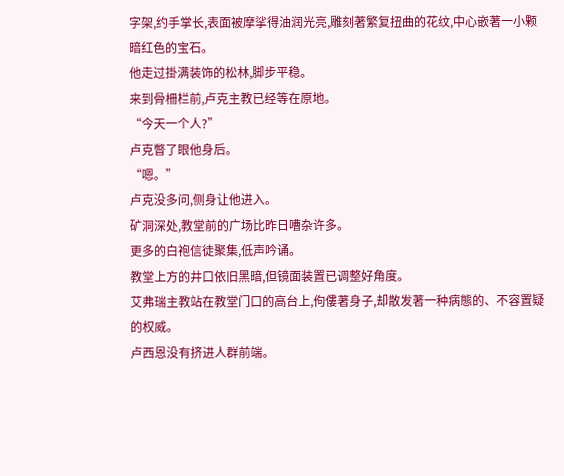字架,约手掌长,表面被摩挲得油润光亮,雕刻著繁复扭曲的花纹,中心嵌著一小颗暗红色的宝石。
他走过掛满装饰的松林,脚步平稳。
来到骨柵栏前,卢克主教已经等在原地。
“今天一个人?”
卢克瞥了眼他身后。
“嗯。”
卢克没多问,侧身让他进入。
矿洞深处,教堂前的广场比昨日嘈杂许多。
更多的白袍信徒聚集,低声吟诵。
教堂上方的井口依旧黑暗,但镜面装置已调整好角度。
艾弗瑞主教站在教堂门口的高台上,佝僂著身子,却散发著一种病態的、不容置疑的权威。
卢西恩没有挤进人群前端。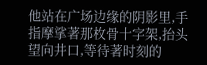他站在广场边缘的阴影里,手指摩挲著那枚骨十字架,抬头望向井口,等待著时刻的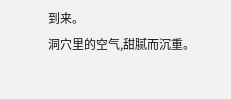到来。
洞穴里的空气,甜腻而沉重。